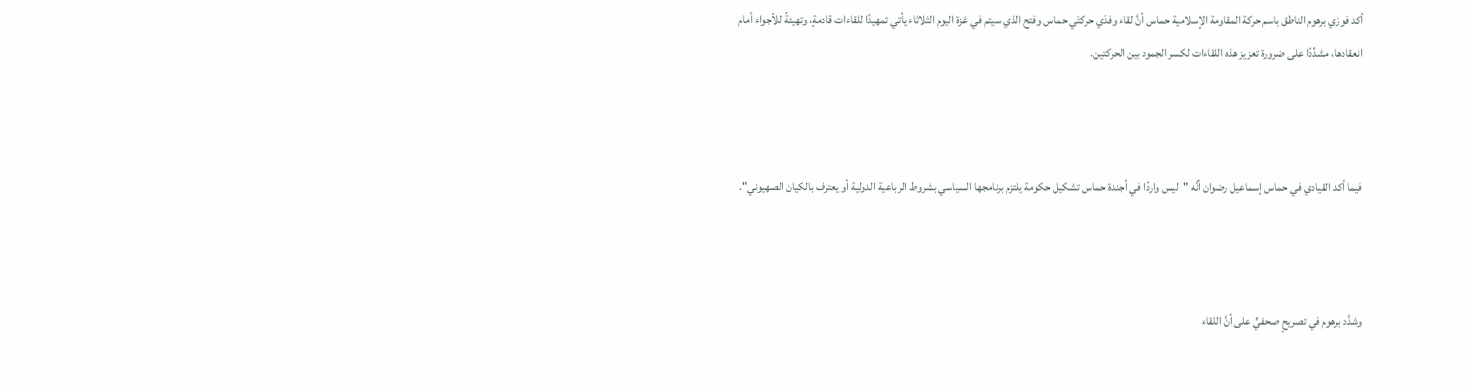أكد فوزي برهوم الناطق باسم حركة المقاومة الإسلامية حماس أنَّ لقاء وفدَي حركتَي حماس وفتح الذي سيتم في غزة اليوم الثلاثاء يأتي تمهيدًا للقاءات قادمةٍ، وتهيئةً للأجواء أمام انعقادها، مشدِّدًا على ضرورة تعزيز هذه اللقاءات لكسر الجمود بين الحركتين.



فيما أكد القيادي في حماس إسماعيل رضوان أنَّه "ليس واردًا في أجندة حماس تشكيل حكومة يلتزم برنامجها السياسي بشروط الرباعية الدولية أو يعترف بالكيان الصهيوني".



وشدَّد برهوم في تصريحٍ صحفيٍّ على أنَّ اللقاء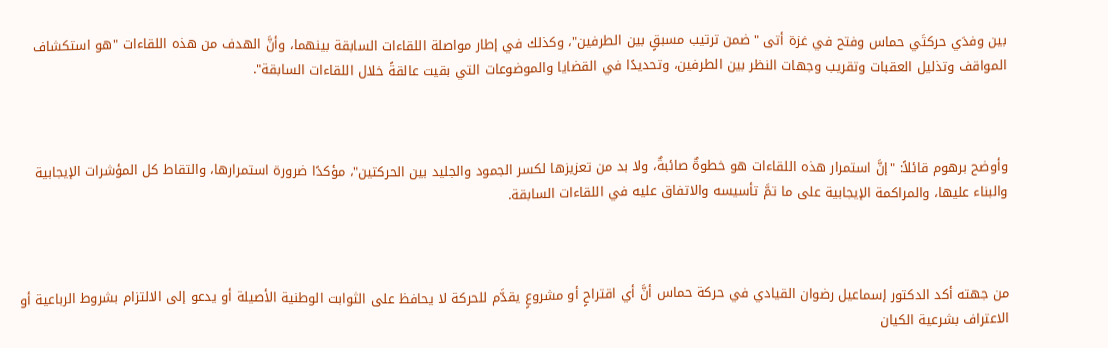بين وفدَي حركتَي حماس وفتح في غزة أتى "ضمن ترتيب مسبقٍ بين الطرفين"، وكذلك في إطار مواصلة اللقاءات السابقة بينهما، وأنَّ الهدف من هذه اللقاءات "هو استكشاف المواقف وتذليل العقبات وتقريب وجهات النظر بين الطرفين، وتحديدًا في القضايا والموضوعات التي بقيت عالقةً خلال اللقاءات السابقة".



وأوضح برهوم قائلاً: "إنَّ استمرار هذه اللقاءات هو خطوةٌ صائبةٌ، ولا بد من تعزيزها لكسر الجمود والجليد بين الحركتين"، مؤكدًا ضرورة استمرارها، والتقاط كل المؤشرات الإيجابية والبناء عليها، والمراكمة الإيجابية على ما تمَّ تأسيسه والاتفاق عليه في اللقاءات السابقة.



من جهته أكد الدكتور إسماعيل رضوان القيادي في حركة حماس أنَّ أي اقتراحٍ أو مشروعٍ يقدَّم للحركة لا يحافظ على الثوابت الوطنية الأصيلة أو يدعو إلى الالتزام بشروط الرباعية أو الاعتراف بشرعية الكيان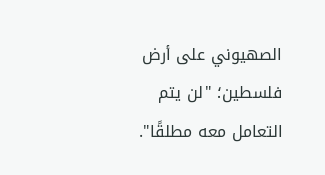الصهيوني على أرض فلسطين؛ "لن يتم التعامل معه مطلقًا".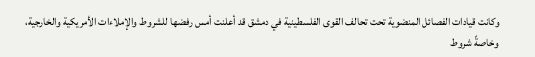وكانت قيادات الفصائل المنضوية تحت تحالف القوى الفلسطينية في دمشق قد أعلنت أمس رفضها للشروط والإملاءات الأمريكية والخارجية، وخاصةً شروط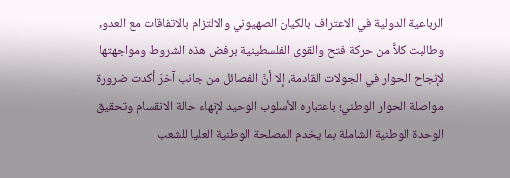الرباعية الدولية في الاعتراف بالكيان الصهيوني والالتزام بالاتفاقات مع العدو, وطالبت كلاًّ من حركة فتح والقوى الفلسطينية برفض هذه الشروط ومواجهتها لإنجاح الحوار في الجولات القادمة، إلا أنَّ الفصائل من جانب آخرَ أكدت ضرورة مواصلة الحوار الوطني؛ باعتباره الأسلوب الوحيد لإنهاء حالة الانقسام وتحقيق الوحدة الوطنية الشاملة بما يخدم المصلحة الوطنية العليا للشعب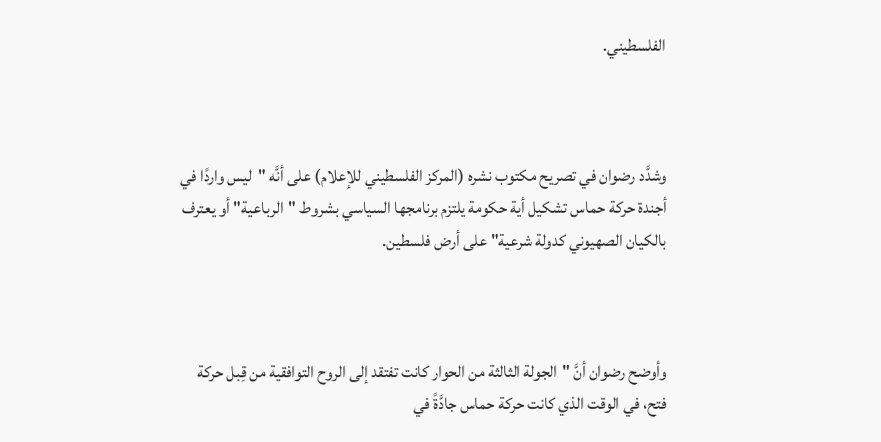الفلسطيني.



وشدَّد رضوان في تصريح مكتوب نشره (المركز الفلسطيني للإعلام) على أنَّه "ليس واردًا في أجندة حركة حماس تشكيل أية حكومة يلتزم برنامجها السياسي بشروط "الرباعية" أو يعترف بالكيان الصهيوني كدولة شرعية" على أرض فلسطين.



وأوضح رضوان أنَّ "الجولة الثالثة من الحوار كانت تفتقد إلى الروح التوافقية من قِبل حركة فتح، في الوقت الذي كانت حركة حماس جادَّةً في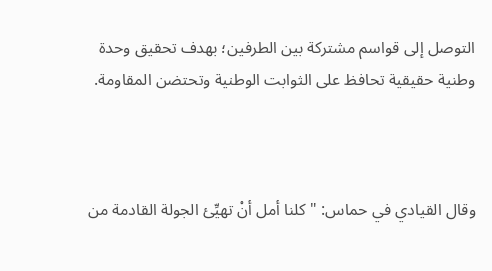التوصل إلى قواسم مشتركة بين الطرفين؛ بهدف تحقيق وحدة وطنية حقيقية تحافظ على الثوابت الوطنية وتحتضن المقاومة.



وقال القيادي في حماس: "كلنا أمل أنْ تهيِّئ الجولة القادمة من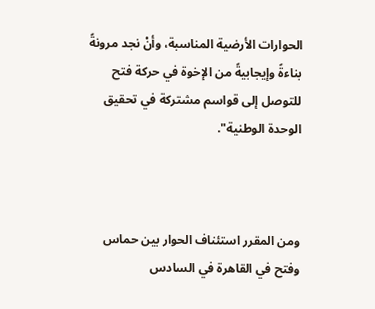الحوارات الأرضية المناسبة، وأنْ نجد مرونةً بناءةً وإيجابيةً من الإخوة في حركة فتح للتوصل إلى قواسم مشتركة في تحقيق الوحدة الوطنية".



ومن المقرر استئناف الحوار بين حماس وفتح في القاهرة في السادس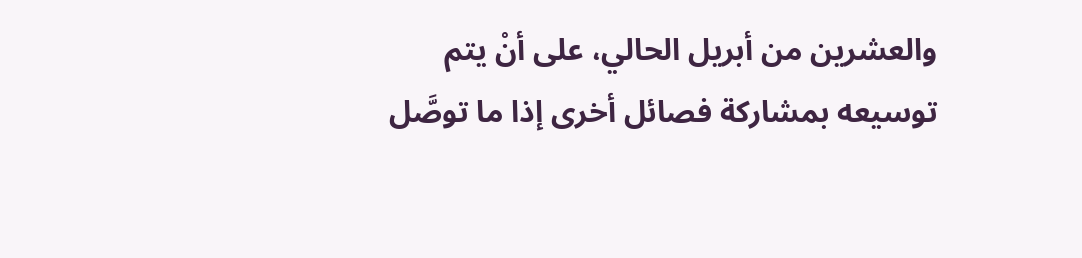والعشرين من أبريل الحالي، على أنْ يتم توسيعه بمشاركة فصائل أخرى إذا ما توصَّل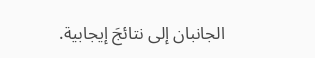الجانبان إلى نتائجَ إيجابية.